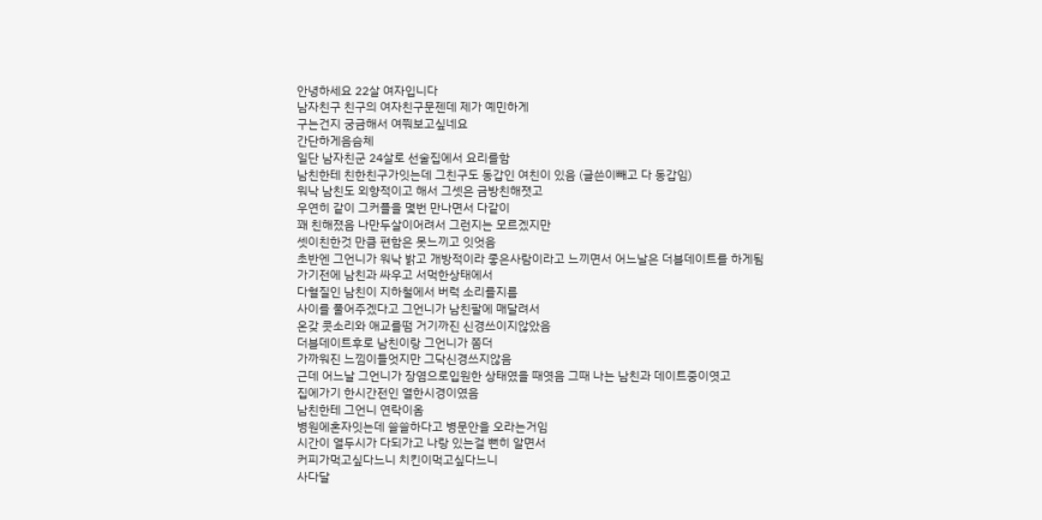안녕하세요 22살 여자입니다
남자친구 친구의 여자친구문젠데 제가 예민하게
구는건지 궁금해서 여쭤보고싶네요
간단하게음슴체
일단 남자친군 24살로 선술집에서 요리를함
남친한테 친한친구가잇는데 그친구도 동갑인 여친이 있음 (글쓴이빼고 다 동갑임)
워낙 남친도 외향적이고 해서 그셋은 금방친해졋고
우연히 같이 그커플을 몇번 만나면서 다같이
꽤 친해졌음 나만두살이어려서 그런지는 모르겠지만
셋이친한것 만큼 편함은 못느끼고 잇엇음
초반엔 그언니가 워낙 밝고 개방적이라 좋은사람이라고 느끼면서 어느날은 더블데이트를 하게됨
가기전에 남친과 싸우고 서먹한상태에서
다혈질인 남친이 지하철에서 버럭 소리를지름
사이를 풀어주겠다고 그언니가 남친팔에 매달려서
온갖 콧소리와 애교를떰 거기까진 신경쓰이지않았음
더블데이트후로 남친이랑 그언니가 쫌더
가까워진 느낌이들엇지만 그닥신경쓰지않음
근데 어느날 그언니가 장염으로입원한 상태였을 때엿음 그때 나는 남친과 데이트중이엿고
집에가기 한시간전인 열한시경이였음
남친한테 그언니 연락이옴
병원에혼자잇는데 쓸쓸하다고 병문안을 오라는거임
시간이 열두시가 다되가고 나랑 있는걸 뻔히 알면서
커피가먹고싶다느니 치킨이먹고싶다느니
사다달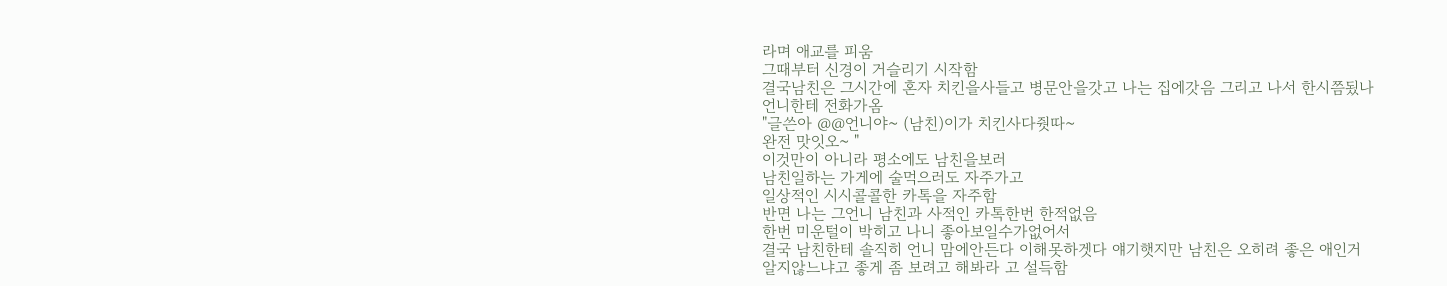라며 애교를 피움
그때부터 신경이 거슬리기 시작함
결국남친은 그시간에 혼자 치킨을사들고 병문안을갓고 나는 집에갓음 그리고 나서 한시쯤됬나
언니한테 전화가옴
"글쓴아 @@언니야~ (남친)이가 치킨사다줫따~
완전 맛잇오~ "
이것만이 아니라 평소에도 남친을보러
남친일하는 가게에 술먹으러도 자주가고
일상적인 시시콜콜한 카톡을 자주함
반면 나는 그언니 남친과 사적인 카톡한번 한적없음
한번 미운털이 박히고 나니 좋아보일수가없어서
결국 남친한테 솔직히 언니 맘에안든다 이해못하겟다 얘기햇지만 남친은 오히려 좋은 애인거
알지않느냐고 좋게 좀 보려고 해봐라 고 설득함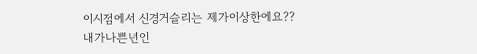이시점에서 신경거슬리는 제가이상한에요??
내가나쁜년인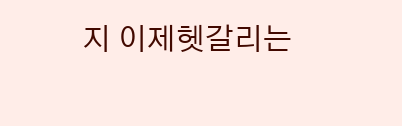지 이제헷갈리는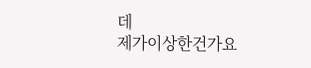데
제가이상한건가요